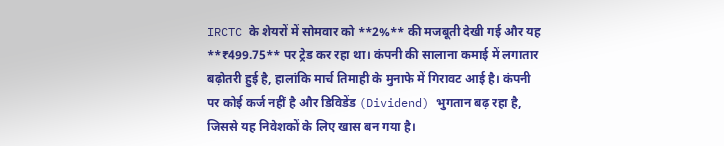IRCTC के शेयरों में सोमवार को **2%** की मजबूती देखी गई और यह **₹499.75** पर ट्रेड कर रहा था। कंपनी की सालाना कमाई में लगातार बढ़ोतरी हुई है, हालांकि मार्च तिमाही के मुनाफे में गिरावट आई है। कंपनी पर कोई कर्ज नहीं है और डिविडेंड (Dividend) भुगतान बढ़ रहा है, जिससे यह निवेशकों के लिए खास बन गया है।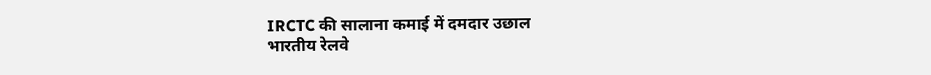IRCTC की सालाना कमाई में दमदार उछाल
भारतीय रेलवे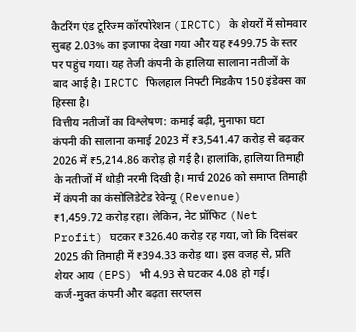कैटरिंग एंड टूरिज्म कॉरपोरेशन (IRCTC) के शेयरों में सोमवार सुबह 2.03% का इजाफा देखा गया और यह ₹499.75 के स्तर पर पहुंच गया। यह तेजी कंपनी के हालिया सालाना नतीजों के बाद आई है। IRCTC फिलहाल निफ्टी मिडकैप 150 इंडेक्स का हिस्सा है।
वित्तीय नतीजों का विश्लेषण: कमाई बढ़ी, मुनाफा घटा
कंपनी की सालाना कमाई 2023 में ₹3,541.47 करोड़ से बढ़कर 2026 में ₹5,214.86 करोड़ हो गई है। हालांकि, हालिया तिमाही के नतीजों में थोड़ी नरमी दिखी है। मार्च 2026 को समाप्त तिमाही में कंपनी का कंसोलिडेटेड रेवेन्यू (Revenue) ₹1,459.72 करोड़ रहा। लेकिन, नेट प्रॉफिट (Net Profit) घटकर ₹326.40 करोड़ रह गया, जो कि दिसंबर 2025 की तिमाही में ₹394.33 करोड़ था। इस वजह से, प्रति शेयर आय (EPS) भी 4.93 से घटकर 4.08 हो गई।
कर्ज-मुक्त कंपनी और बढ़ता सरप्लस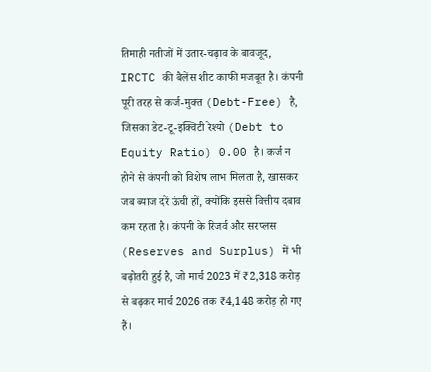तिमाही नतीजों में उतार-चढ़ाव के बावजूद, IRCTC की बैलेंस शीट काफी मजबूत है। कंपनी पूरी तरह से कर्ज-मुक्त (Debt-Free) है, जिसका डेट-टू-इक्विटी रेश्यो (Debt to Equity Ratio) 0.00 है। कर्ज न होने से कंपनी को विशेष लाभ मिलता है, खासकर जब ब्याज दरें ऊंची हों, क्योंकि इससे वित्तीय दबाव कम रहता है। कंपनी के रिजर्व और सरप्लस (Reserves and Surplus) में भी बढ़ोतरी हुई है, जो मार्च 2023 में ₹2,318 करोड़ से बढ़कर मार्च 2026 तक ₹4,148 करोड़ हो गए हैं।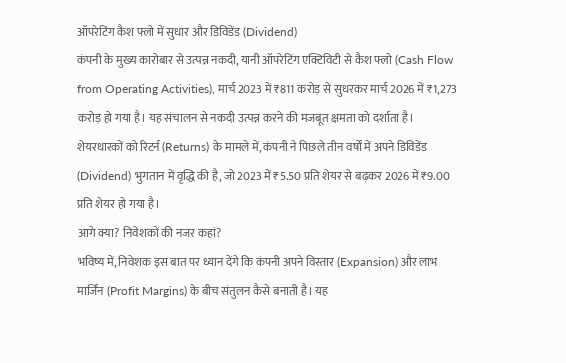ऑपरेटिंग कैश फ्लो में सुधार और डिविडेंड (Dividend)
कंपनी के मुख्य कारोबार से उत्पन्न नकदी, यानी ऑपरेटिंग एक्टिविटी से कैश फ्लो (Cash Flow from Operating Activities), मार्च 2023 में ₹811 करोड़ से सुधरकर मार्च 2026 में ₹1,273 करोड़ हो गया है। यह संचालन से नकदी उत्पन्न करने की मजबूत क्षमता को दर्शाता है। शेयरधारकों को रिटर्न (Returns) के मामले में, कंपनी ने पिछले तीन वर्षों में अपने डिविडेंड (Dividend) भुगतान में वृद्धि की है, जो 2023 में ₹5.50 प्रति शेयर से बढ़कर 2026 में ₹9.00 प्रति शेयर हो गया है।
आगे क्या? निवेशकों की नजर कहां?
भविष्य में, निवेशक इस बात पर ध्यान देंगे कि कंपनी अपने विस्तार (Expansion) और लाभ मार्जिन (Profit Margins) के बीच संतुलन कैसे बनाती है। यह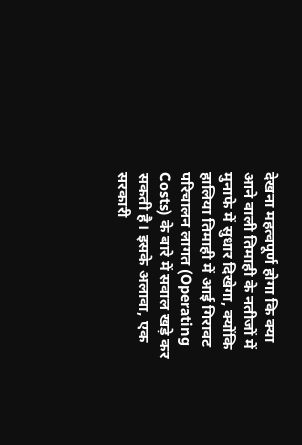देखना महत्वपूर्ण होगा कि क्या आने वाली तिमाही के नतीजों में मुनाफे में सुधार दिखेगा, क्योंकि हालिया तिमाही में आई गिरावट परिचालन लागत (Operating Costs) के बारे में सवाल खड़े कर सकती है। इसके अलावा, एक सरकारी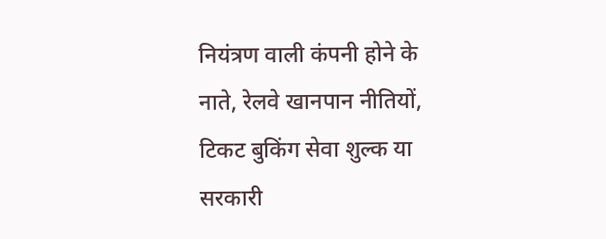नियंत्रण वाली कंपनी होने के नाते, रेलवे खानपान नीतियों, टिकट बुकिंग सेवा शुल्क या सरकारी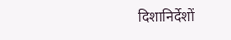दिशानिर्देशों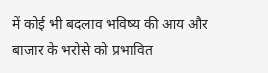में कोई भी बदलाव भविष्य की आय और बाजार के भरोसे को प्रभावित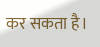कर सकता है।